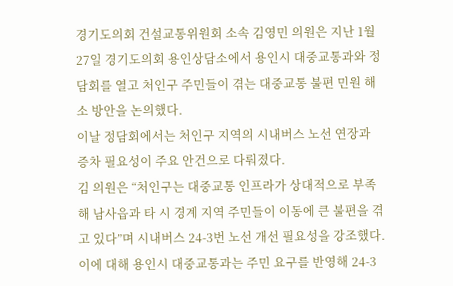경기도의회 건설교통위원회 소속 김영민 의원은 지난 1월 27일 경기도의회 용인상담소에서 용인시 대중교통과와 정담회를 열고 처인구 주민들이 겪는 대중교통 불편 민원 해소 방안을 논의했다.
이날 정담회에서는 처인구 지역의 시내버스 노선 연장과 증차 필요성이 주요 안건으로 다뤄졌다.
김 의원은 “처인구는 대중교통 인프라가 상대적으로 부족해 남사읍과 타 시 경계 지역 주민들이 이동에 큰 불편을 겪고 있다”며 시내버스 24-3번 노선 개선 필요성을 강조했다.
이에 대해 용인시 대중교통과는 주민 요구를 반영해 24-3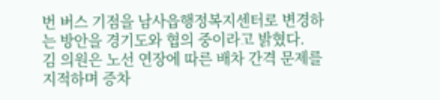번 버스 기점을 남사읍행정복지센터로 변경하는 방안을 경기도와 협의 중이라고 밝혔다.
김 의원은 노선 연장에 따른 배차 간격 문제를 지적하며 증차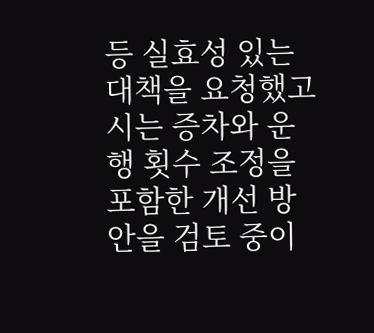등 실효성 있는 대책을 요청했고 시는 증차와 운행 횟수 조정을 포함한 개선 방안을 검토 중이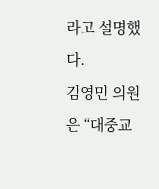라고 설명했다.
김영민 의원은 “대중교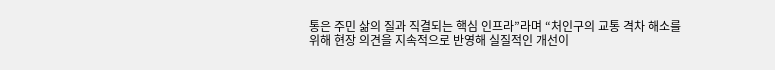통은 주민 삶의 질과 직결되는 핵심 인프라”라며 “처인구의 교통 격차 해소를 위해 현장 의견을 지속적으로 반영해 실질적인 개선이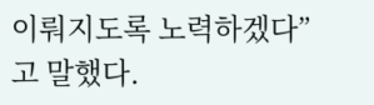이뤄지도록 노력하겠다”고 말했다.